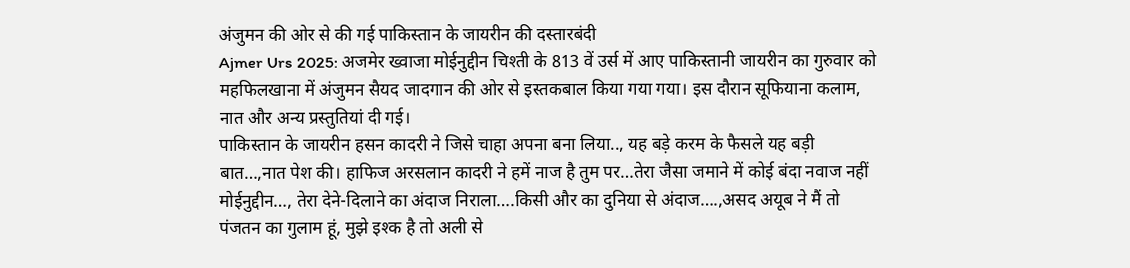अंजुमन की ओर से की गई पाकिस्तान के जायरीन की दस्तारबंदी
Ajmer Urs 2025: अजमेर ख्वाजा मोईनुद्दीन चिश्ती के 813 वें उर्स में आए पाकिस्तानी जायरीन का गुरुवार को महफिलखाना में अंजुमन सैयद जादगान की ओर से इस्तकबाल किया गया गया। इस दौरान सूफियाना कलाम, नात और अन्य प्रस्तुतियां दी गई।
पाकिस्तान के जायरीन हसन कादरी ने जिसे चाहा अपना बना लिया.., यह बड़े करम के फैसले यह बड़ी बात…,नात पेश की। हाफिज अरसलान कादरी ने हमें नाज है तुम पर…तेरा जैसा जमाने में कोई बंदा नवाज नहीं मोईनुद्दीन…, तेरा देने-दिलाने का अंदाज निराला….किसी और का दुनिया से अंदाज….,असद अयूब ने मैं तो पंजतन का गुलाम हूं, मुझे इश्क है तो अली से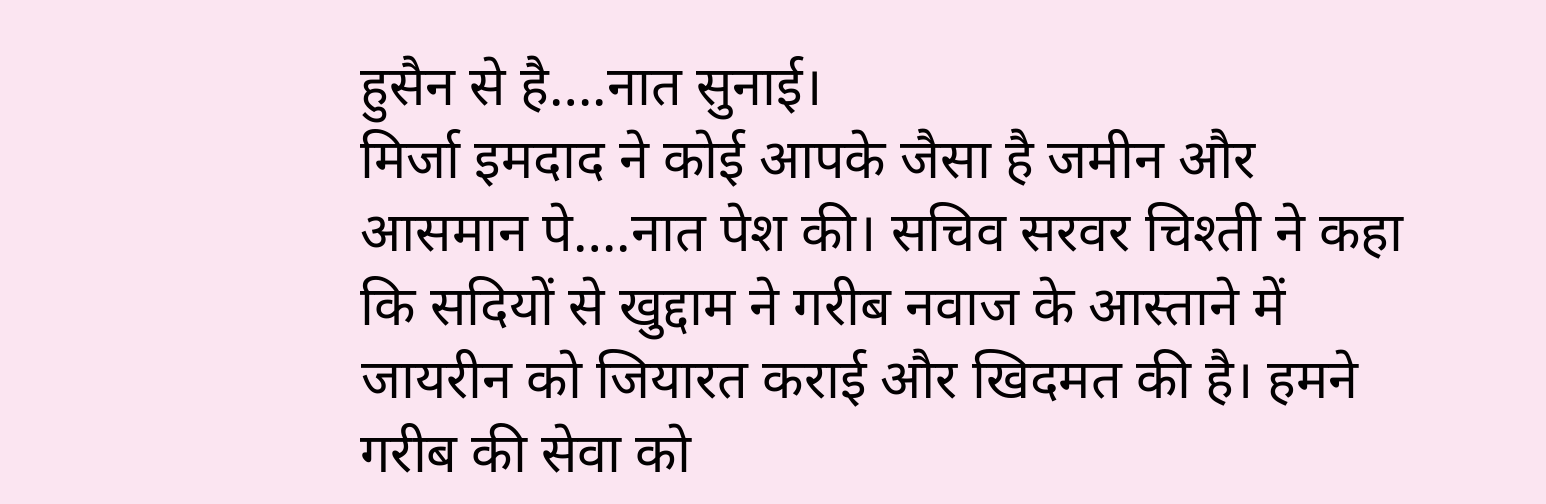हुसैन से है….नात सुनाई।
मिर्जा इमदाद ने कोई आपके जैसा है जमीन और आसमान पे….नात पेश की। सचिव सरवर चिश्ती ने कहा कि सदियों से खुद्दाम ने गरीब नवाज के आस्ताने में जायरीन को जियारत कराई और खिदमत की है। हमने गरीब की सेवा को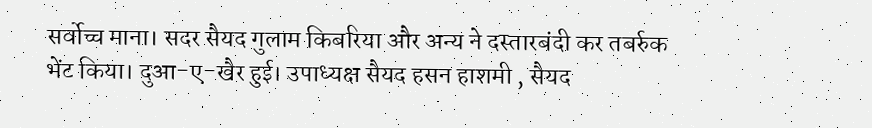सर्वोच्च माना। सदर सैयद गुलाम किबरिया और अन्य ने दस्तारबंदी कर तबर्रुक भेंट किया। दुआ-ए-खैर हुई। उपाध्यक्ष सैयद हसन हाशमी , सैयद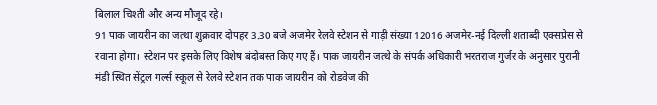बिलाल चिश्ती और अन्य मौजूद रहे।
91 पाक जायरीन का जत्था शुक्रवार दोपहर 3.30 बजे अजमेर रेलवे स्टेशन से गाड़ी संख्या 12016 अजमेर-नई दिल्ली शताब्दी एक्सप्रेस से रवाना होगा। स्टेशन पर इसके लिए विशेष बंदोबस्त किए गए हैं। पाक जायरीन जत्थे के संपर्क अधिकारी भरतराज गुर्जर के अनुसार पुरानी मंडी स्थित सेंट्रल गर्ल्स स्कूल से रेलवे स्टेशन तक पाक जायरीन को रोडवेज की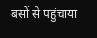बसों से पहुंचाया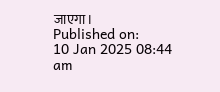जाएगा।
Published on:
10 Jan 2025 08:44 am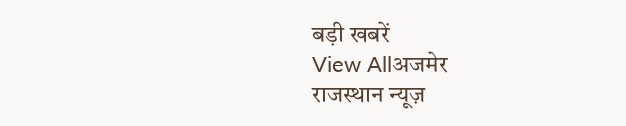बड़ी खबरें
View Allअजमेर
राजस्थान न्यूज़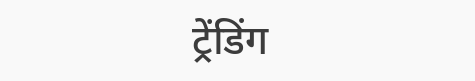ट्रेंडिंग